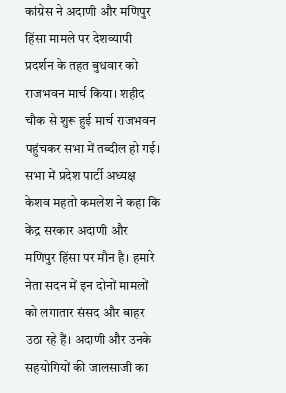कांग्रेस ने अदाणी और मणिपुर हिंसा मामले पर देशव्यापी प्रदर्शन के तहत बुधवार को राजभवन मार्च किया। शहीद चौक से शुरू हुई मार्च राजभवन पहुंचकर सभा में तब्दील हो गई। सभा में प्रदेश पार्टी अध्यक्ष केशव महतो कमलेश ने कहा कि केंद्र सरकार अदाणी और मणिपुर हिंसा पर मौन है। हमारे नेता सदन में इन दोनों मामलों को लगातार संसद और बाहर उठा रहे हैं। अदाणी और उनके सहयोगियों की जालसाजी का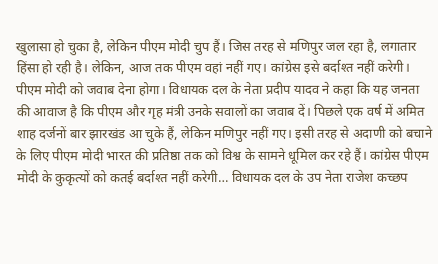खुलासा हो चुका है, लेकिन पीएम मोदी चुप हैं। जिस तरह से मणिपुर जल रहा है, लगातार हिंसा हो रही है। लेकिन, आज तक पीएम वहां नहीं गए। कांग्रेस इसे बर्दाश्त नहीं करेगी। पीएम मोदी को जवाब देना होगा। विधायक दल के नेता प्रदीप यादव ने कहा कि यह जनता की आवाज है कि पीएम और गृह मंत्री उनके सवालों का जवाब दें। पिछले एक वर्ष में अमित शाह दर्जनों बार झारखंड आ चुके हैं, लेकिन मणिपुर नहीं गए। इसी तरह से अदाणी को बचाने के लिए पीएम मोदी भारत की प्रतिष्ठा तक को विश्व के सामने धूमिल कर रहे हैं। कांग्रेस पीएम मोदी के कुकृत्यों को कतई बर्दाश्त नहीं करेगी… विधायक दल के उप नेता राजेश कच्छप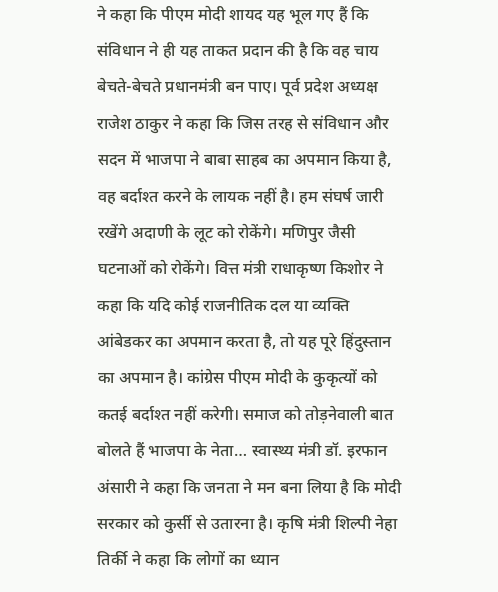ने कहा कि पीएम मोदी शायद यह भूल गए हैं कि संविधान ने ही यह ताकत प्रदान की है कि वह चाय बेचते-बेचते प्रधानमंत्री बन पाए। पूर्व प्रदेश अध्यक्ष राजेश ठाकुर ने कहा कि जिस तरह से संविधान और सदन में भाजपा ने बाबा साहब का अपमान किया है, वह बर्दाश्त करने के लायक नहीं है। हम संघर्ष जारी रखेंगे अदाणी के लूट को रोकेंगे। मणिपुर जैसी घटनाओं को रोकेंगे। वित्त मंत्री राधाकृष्ण किशोर ने कहा कि यदि कोई राजनीतिक दल या व्यक्ति आंबेडकर का अपमान करता है, तो यह पूरे हिंदुस्तान का अपमान है। कांग्रेस पीएम मोदी के कुकृत्यों को कतई बर्दाश्त नहीं करेगी। समाज को तोड़नेवाली बात बोलते हैं भाजपा के नेता… स्वास्थ्य मंत्री डॉ. इरफान अंसारी ने कहा कि जनता ने मन बना लिया है कि मोदी सरकार को कुर्सी से उतारना है। कृषि मंत्री शिल्पी नेहा तिर्की ने कहा कि लोगों का ध्यान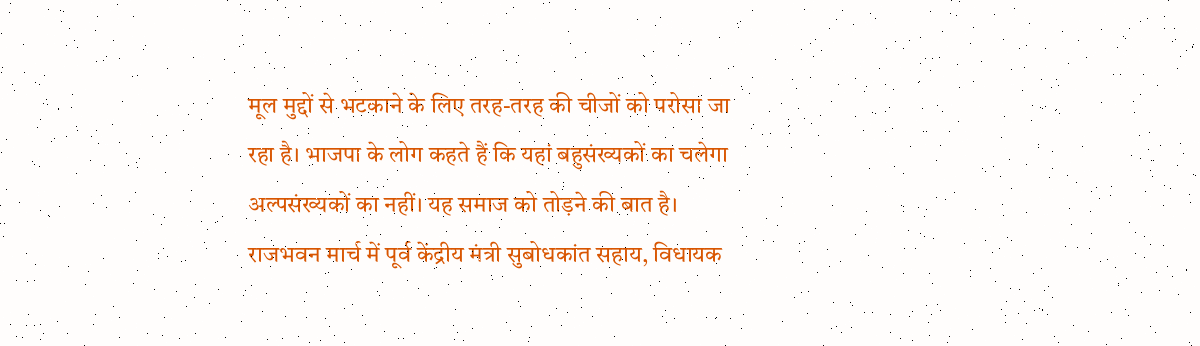मूल मुद्दों से भटकाने के लिए तरह-तरह की चीजों को परोसा जा रहा है। भाजपा के लोग कहते हैं कि यहां बहुसंख्यकों का चलेगा अल्पसंख्यकों का नहीं। यह समाज को तोड़ने की बात है। राजभवन मार्च में पूर्व केंद्रीय मंत्री सुबोधकांत सहाय, विधायक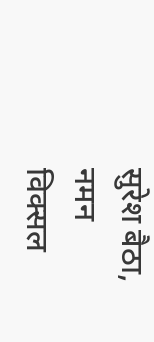सुरेश बैठा, नमन विक्सल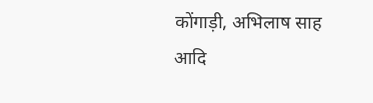कोंगाड़ी, अभिलाष साह आदि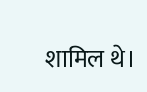शामिल थे।